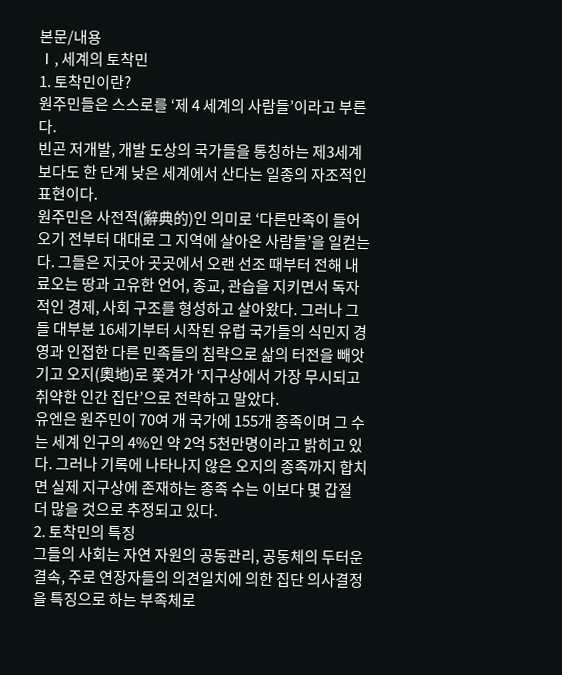본문/내용
Ⅰ, 세계의 토착민
1. 토착민이란?
원주민들은 스스로를 ‘제 4 세계의 사람들’이라고 부른다.
빈곤 저개발, 개발 도상의 국가들을 통칭하는 제3세계보다도 한 단계 낮은 세계에서 산다는 일종의 자조적인 표현이다.
원주민은 사전적(辭典的)인 의미로 ‘다른만족이 들어오기 전부터 대대로 그 지역에 살아온 사람들’을 일컫는다. 그들은 지굿아 곳곳에서 오랜 선조 때부터 전해 내료오는 땅과 고유한 언어, 종교, 관습을 지키면서 독자적인 경제, 사회 구조를 형성하고 살아왔다. 그러나 그들 대부분 16세기부터 시작된 유럽 국가들의 식민지 경영과 인접한 다른 민족들의 침략으로 삶의 터전을 빼앗기고 오지(奧地)로 쫓겨가 ‘지구상에서 가장 무시되고 취약한 인간 집단’으로 전락하고 말았다.
유엔은 원주민이 70여 개 국가에 155개 종족이며 그 수는 세계 인구의 4%인 약 2억 5천만명이라고 밝히고 있다. 그러나 기록에 나타나지 않은 오지의 종족까지 합치면 실제 지구상에 존재하는 종족 수는 이보다 몇 갑절 더 많을 것으로 추정되고 있다.
2. 토착민의 특징
그들의 사회는 자연 자원의 공동관리, 공동체의 두터운 결속, 주로 연장자들의 의견일치에 의한 집단 의사결정을 특징으로 하는 부족체로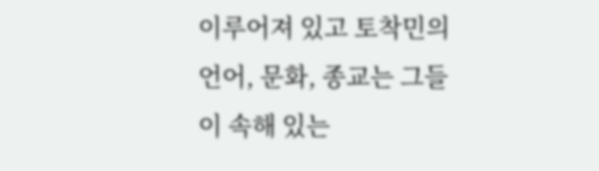이루어져 있고 토착민의 언어, 문화, 종교는 그들이 속해 있는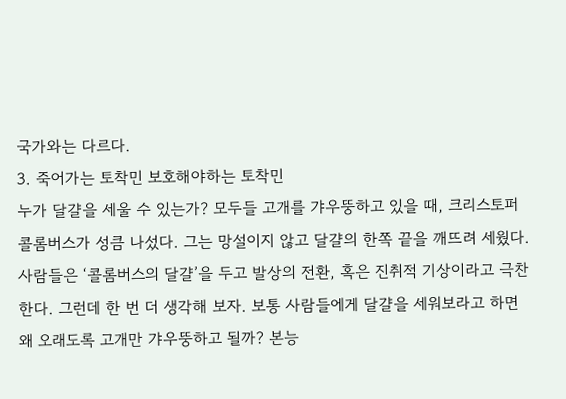국가와는 다르다.
3. 죽어가는 토착민 보호해야하는 토착민
누가 달걀을 세울 수 있는가? 모두들 고개를 갸우뚱하고 있을 때, 크리스토퍼 콜롬버스가 성큼 나섰다. 그는 망설이지 않고 달걀의 한쪽 끝을 깨뜨려 세웠다. 사람들은 ‘콜롬버스의 달걀’을 두고 발상의 전환, 혹은 진취적 기상이라고 극찬 한다. 그런데 한 번 더 생각해 보자. 보통 사람들에게 달걀을 세워보라고 하면 왜 오래도록 고개만 갸우뚱하고 될까? 본능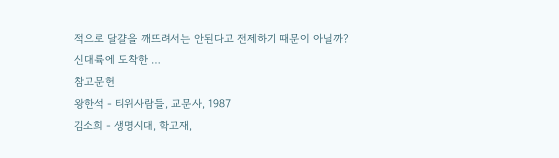적으로 달걀을 깨뜨려서는 안된다고 전제하기 때문이 아닐까?
신대륙에 도착한 …
참고문헌
왕한석 - 티위사람들, 교문사, 1987
김소희 - 생명시대, 학고재,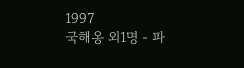1997
국해옹 외1명 - 파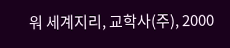워 세계지리, 교학사(주), 2000